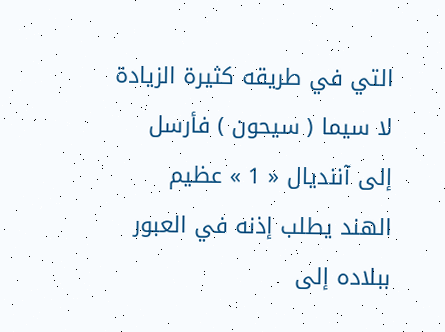التي في طريقه كثيرة الزيادة لا سيما ( سيحون ) فأرسل إلى آننديال « 1 » عظيم الهند يطلب إذنه في العبور ببلاده إلى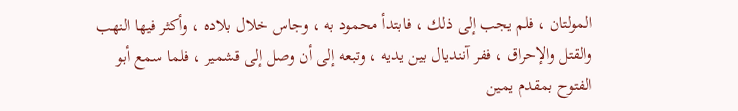المولتان ، فلم يجب إلى ذلك ، فابتدأ محمود به ، وجاس خلال بلاده ، وأكثر فيها النهب والقتل والإحراق ، ففر آننديال بين يديه ، وتبعه إلى أن وصل إلى قشمير ، فلما سمع أبو الفتوح بمقدم يمين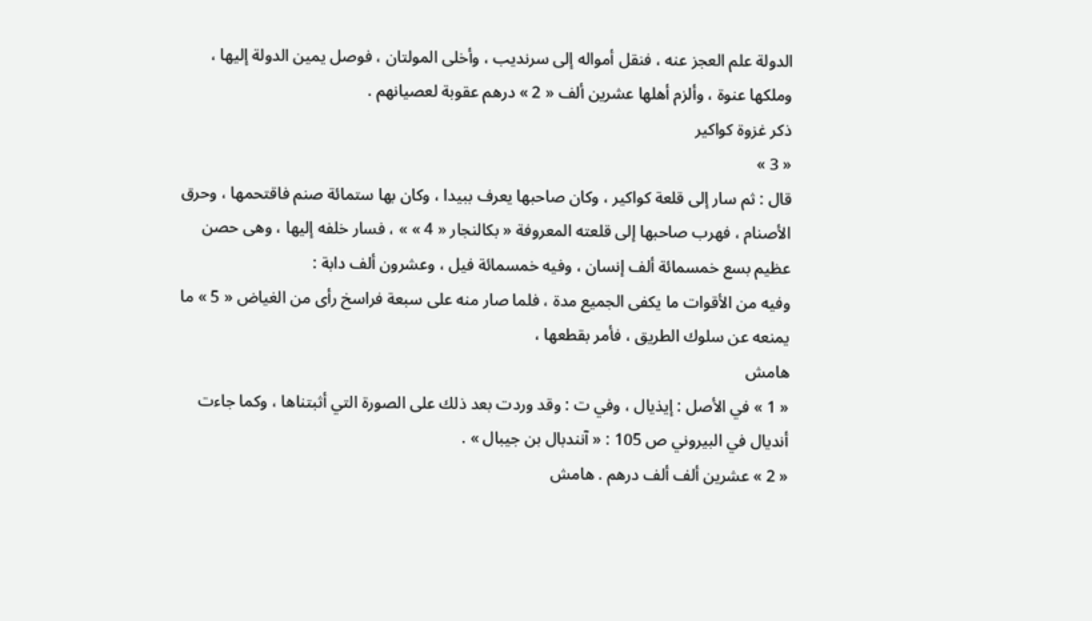الدولة علم العجز عنه ، فنقل أمواله إلى سرنديب ، وأخلى المولتان ، فوصل يمين الدولة إليها ، وملكها عنوة ، وألزم أهلها عشرين ألف « 2 » درهم عقوبة لعصيانهم .
ذكر غزوة كواكير
« 3 »
قال : ثم سار إلى قلعة كواكير ، وكان صاحبها يعرف ببيدا ، وكان بها ستمائة صنم فاقتحمها ، وحرق الأصنام ، فهرب صاحبها إلى قلعته المعروفة « بكالنجار « 4 » » ، فسار خلفه إليها ، وهى حصن عظيم بسع خمسمائة ألف إنسان ، وفيه خمسمائة فيل ، وعشرون ألف دابة :
وفيه من الأقوات ما يكفى الجميع مدة ، فلما صار منه على سبعة فراسخ رأى من الغياض « 5 » ما يمنعه عن سلوك الطريق ، فأمر بقطعها ،
هامش
« 1 » في الأصل : إيذيال ، وفي ت : وقد وردت بعد ذلك على الصورة التي أثبتناها ، وكما جاءت أنديال في البيروني ص 105 : « آنندبال بن جيبال » .
« 2 » عشرين ألف ألف درهم . هامش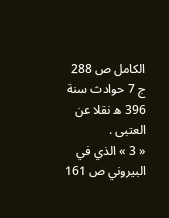الكامل ص 288 ج 7 حوادث سنة 396 ه نقلا عن العتبى .
« 3 » الذي في البيروني ص 161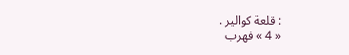: قلعة كوالير .
« 4 » فهرب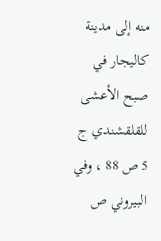منه إلى مدينة كاليجار في صبح الأعشى للقلقشندي ج 5 ص 88 ، وفي البيروني ص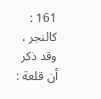161 : كالنجر ، وقد ذكر أن قلعة :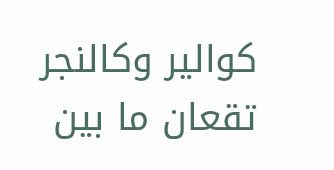كوالير وكالنجر تقعان ما بين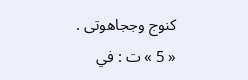كنوج وججاهوتى .
« 5 » ت : في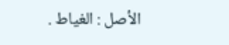الأصل : الغياط .